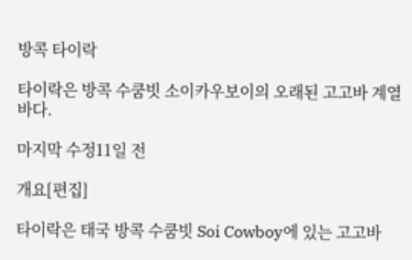방콕 타이락

타이락은 방콕 수쿰빗 소이카우보이의 오래된 고고바 계열 바다.

마지막 수정11일 전

개요[편집]

타이락은 태국 방콕 수쿰빗 Soi Cowboy에 있는 고고바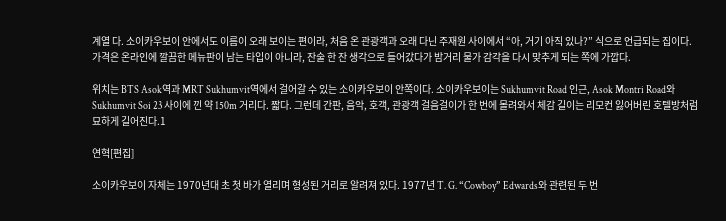계열 다. 소이카우보이 안에서도 이름이 오래 보이는 편이라, 처음 온 관광객과 오래 다닌 주재원 사이에서 “아, 거기 아직 있나?” 식으로 언급되는 집이다. 가격은 온라인에 깔끔한 메뉴판이 남는 타입이 아니라, 잔술 한 잔 생각으로 들어갔다가 밤거리 물가 감각을 다시 맞추게 되는 쪽에 가깝다.

위치는 BTS Asok역과 MRT Sukhumvit역에서 걸어갈 수 있는 소이카우보이 안쪽이다. 소이카우보이는 Sukhumvit Road 인근, Asok Montri Road와 Sukhumvit Soi 23 사이에 낀 약 150m 거리다. 짧다. 그런데 간판, 음악, 호객, 관광객 걸음걸이가 한 번에 몰려와서 체감 길이는 리모컨 잃어버린 호텔방처럼 묘하게 길어진다.1

연혁[편집]

소이카우보이 자체는 1970년대 초 첫 바가 열리며 형성된 거리로 알려져 있다. 1977년 T. G. “Cowboy” Edwards와 관련된 두 번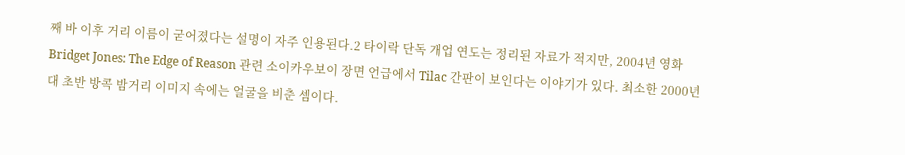째 바 이후 거리 이름이 굳어졌다는 설명이 자주 인용된다.2 타이락 단독 개업 연도는 정리된 자료가 적지만, 2004년 영화 Bridget Jones: The Edge of Reason 관련 소이카우보이 장면 언급에서 Tilac 간판이 보인다는 이야기가 있다. 최소한 2000년대 초반 방콕 밤거리 이미지 속에는 얼굴을 비춘 셈이다.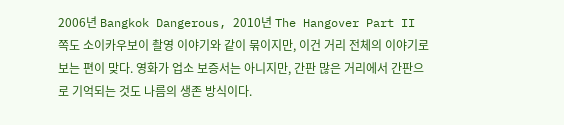2006년 Bangkok Dangerous, 2010년 The Hangover Part II 쪽도 소이카우보이 촬영 이야기와 같이 묶이지만, 이건 거리 전체의 이야기로 보는 편이 맞다. 영화가 업소 보증서는 아니지만, 간판 많은 거리에서 간판으로 기억되는 것도 나름의 생존 방식이다.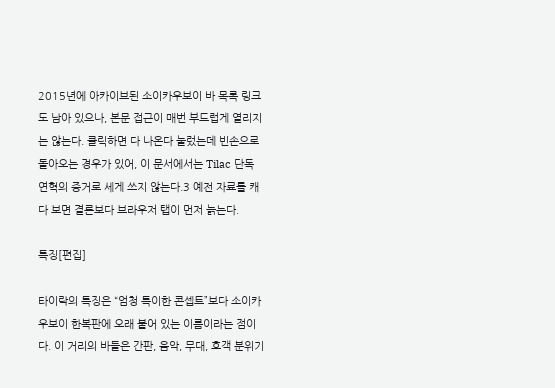2015년에 아카이브된 소이카우보이 바 목록 링크도 남아 있으나, 본문 접근이 매번 부드럽게 열리지는 않는다. 클릭하면 다 나온다 눌렀는데 빈손으로 돌아오는 경우가 있어, 이 문서에서는 Tilac 단독 연혁의 증거로 세게 쓰지 않는다.3 예전 자료를 캐다 보면 결론보다 브라우저 탭이 먼저 늙는다.

특징[편집]

타이락의 특징은 “엄청 특이한 콘셉트”보다 소이카우보이 한복판에 오래 붙어 있는 이름이라는 점이다. 이 거리의 바들은 간판, 음악, 무대, 호객 분위기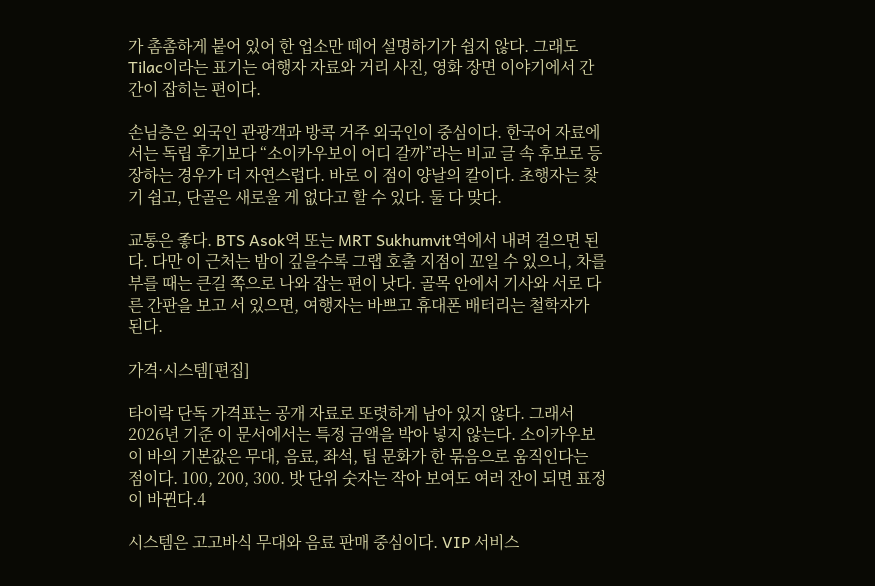가 촘촘하게 붙어 있어 한 업소만 떼어 설명하기가 쉽지 않다. 그래도 Tilac이라는 표기는 여행자 자료와 거리 사진, 영화 장면 이야기에서 간간이 잡히는 편이다.

손님층은 외국인 관광객과 방콕 거주 외국인이 중심이다. 한국어 자료에서는 독립 후기보다 “소이카우보이 어디 갈까”라는 비교 글 속 후보로 등장하는 경우가 더 자연스럽다. 바로 이 점이 양날의 칼이다. 초행자는 찾기 쉽고, 단골은 새로울 게 없다고 할 수 있다. 둘 다 맞다.

교통은 좋다. BTS Asok역 또는 MRT Sukhumvit역에서 내려 걸으면 된다. 다만 이 근처는 밤이 깊을수록 그랩 호출 지점이 꼬일 수 있으니, 차를 부를 때는 큰길 쪽으로 나와 잡는 편이 낫다. 골목 안에서 기사와 서로 다른 간판을 보고 서 있으면, 여행자는 바쁘고 휴대폰 배터리는 철학자가 된다.

가격·시스템[편집]

타이락 단독 가격표는 공개 자료로 또렷하게 남아 있지 않다. 그래서 2026년 기준 이 문서에서는 특정 금액을 박아 넣지 않는다. 소이카우보이 바의 기본값은 무대, 음료, 좌석, 팁 문화가 한 묶음으로 움직인다는 점이다. 100, 200, 300. 밧 단위 숫자는 작아 보여도 여러 잔이 되면 표정이 바뀐다.4

시스템은 고고바식 무대와 음료 판매 중심이다. VIP 서비스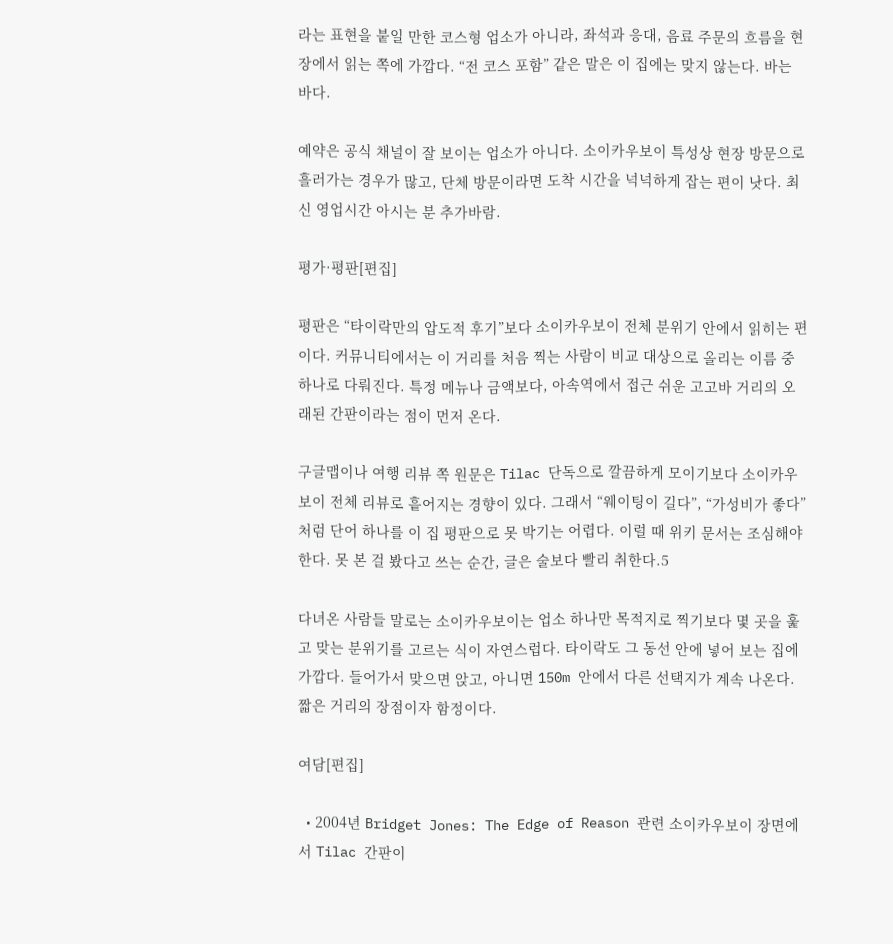라는 표현을 붙일 만한 코스형 업소가 아니라, 좌석과 응대, 음료 주문의 흐름을 현장에서 읽는 쪽에 가깝다. “전 코스 포함” 같은 말은 이 집에는 맞지 않는다. 바는 바다.

예약은 공식 채널이 잘 보이는 업소가 아니다. 소이카우보이 특성상 현장 방문으로 흘러가는 경우가 많고, 단체 방문이라면 도착 시간을 넉넉하게 잡는 편이 낫다. 최신 영업시간 아시는 분 추가바람.

평가·평판[편집]

평판은 “타이락만의 압도적 후기”보다 소이카우보이 전체 분위기 안에서 읽히는 편이다. 커뮤니티에서는 이 거리를 처음 찍는 사람이 비교 대상으로 올리는 이름 중 하나로 다뤄진다. 특정 메뉴나 금액보다, 아속역에서 접근 쉬운 고고바 거리의 오래된 간판이라는 점이 먼저 온다.

구글맵이나 여행 리뷰 쪽 원문은 Tilac 단독으로 깔끔하게 모이기보다 소이카우보이 전체 리뷰로 흩어지는 경향이 있다. 그래서 “웨이팅이 길다”, “가성비가 좋다”처럼 단어 하나를 이 집 평판으로 못 박기는 어렵다. 이럴 때 위키 문서는 조심해야 한다. 못 본 걸 봤다고 쓰는 순간, 글은 술보다 빨리 취한다.5

다녀온 사람들 말로는 소이카우보이는 업소 하나만 목적지로 찍기보다 몇 곳을 훑고 맞는 분위기를 고르는 식이 자연스럽다. 타이락도 그 동선 안에 넣어 보는 집에 가깝다. 들어가서 맞으면 앉고, 아니면 150m 안에서 다른 선택지가 계속 나온다. 짧은 거리의 장점이자 함정이다.

여담[편집]

  • 2004년 Bridget Jones: The Edge of Reason 관련 소이카우보이 장면에서 Tilac 간판이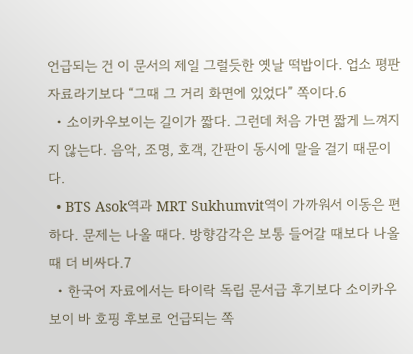언급되는 건 이 문서의 제일 그럴듯한 옛날 떡밥이다. 업소 평판 자료라기보다 “그때 그 거리 화면에 있었다” 쪽이다.6
  • 소이카우보이는 길이가 짧다. 그런데 처음 가면 짧게 느껴지지 않는다. 음악, 조명, 호객, 간판이 동시에 말을 걸기 때문이다.
  • BTS Asok역과 MRT Sukhumvit역이 가까워서 이동은 편하다. 문제는 나올 때다. 방향감각은 보통 들어갈 때보다 나올 때 더 비싸다.7
  • 한국어 자료에서는 타이락 독립 문서급 후기보다 소이카우보이 바 호핑 후보로 언급되는 쪽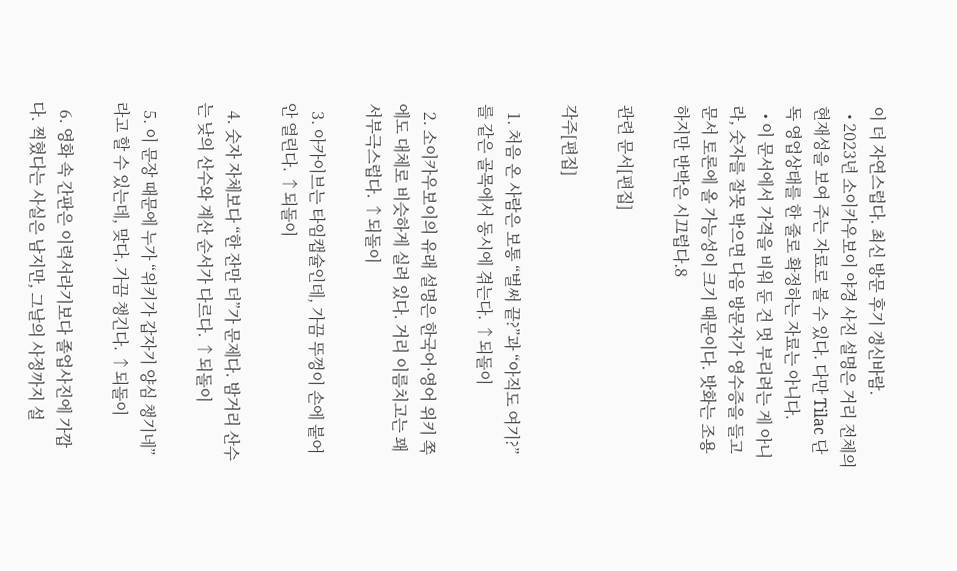이 더 자연스럽다. 최신 방문 후기 갱신바람.
  • 2023년 소이카우보이 야경 사진 설명은 거리 전체의 현재성을 보여 주는 자료로 볼 수 있다. 다만 Tilac 단독 영업상태를 한 줄로 확정하는 자료는 아니다.
  • 이 문서에서 가격을 비워 둔 건 멋 부리려는 게 아니라, 숫자를 잘못 박으면 다음 방문자가 영수증을 들고 문서 토론에 올 가능성이 크기 때문이다. 밧화는 조용하지만 반박은 시끄럽다.8

관련 문서[편집]

각주[편집]

  1. 처음 온 사람은 보통 “벌써 끝?”과 “아직도 여기?”를 같은 골목에서 동시에 겪는다. ↑되돌이

  2. 소이카우보이의 유래 설명은 한국어·영어 위키 쪽에도 대체로 비슷하게 실려 있다. 거리 이름치고는 꽤 서부극스럽다. ↑되돌이

  3. 아카이브는 타임캡슐인데, 가끔 뚜껑이 손에 붙어 안 열린다. ↑되돌이

  4. 숫자 자체보다 “한 잔만 더”가 문제다. 밤거리 산수는 낮의 산수와 계산 순서가 다르다. ↑되돌이

  5. 이 문장 때문에 누가 “위키가 갑자기 양심 챙기네”라고 할 수 있는데, 맞다. 가끔 챙긴다. ↑되돌이

  6. 영화 속 간판은 이력서라기보다 졸업사진에 가깝다. 찍혔다는 사실은 남지만, 그날의 사정까지 설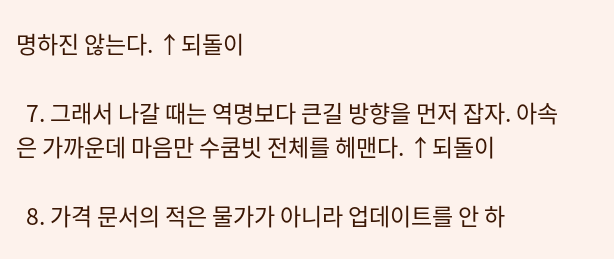명하진 않는다. ↑되돌이

  7. 그래서 나갈 때는 역명보다 큰길 방향을 먼저 잡자. 아속은 가까운데 마음만 수쿰빗 전체를 헤맨다. ↑되돌이

  8. 가격 문서의 적은 물가가 아니라 업데이트를 안 하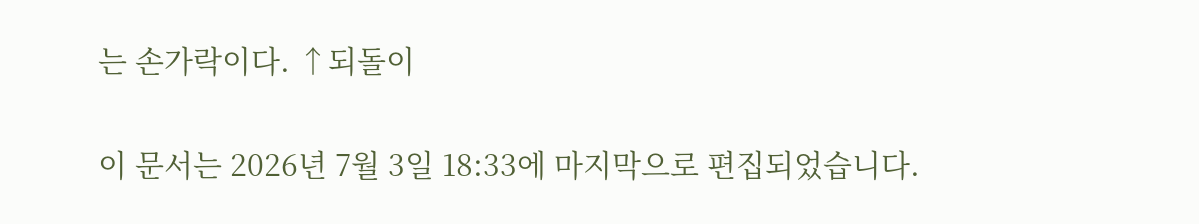는 손가락이다. ↑되돌이

이 문서는 2026년 7월 3일 18:33에 마지막으로 편집되었습니다.